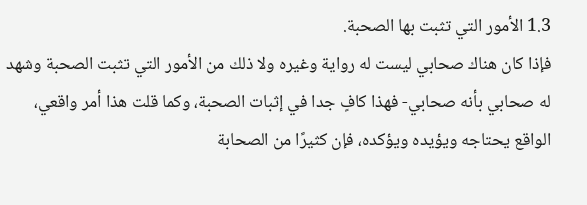1.3 الأمور التي تثبت بها الصحبة.
فإذا كان هناك صحابي ليست له رواية وغيره ولا ذلك من الأمور التي تثبت الصحبة وشهد له صحابي بأنه صحابي- فهذا كافٍ جدا في إثبات الصحبة، وكما قلت هذا أمر واقعي، الواقع يحتاجه ويؤيده ويؤكده، فإن كثيرًا من الصحابة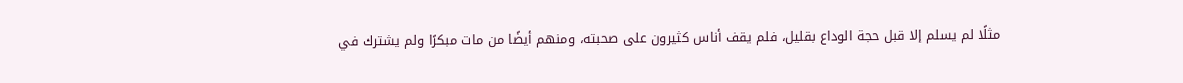مثلًا لم يسلم إلا قبل حجة الوداع بقليل، فلم يقف أناس كثيرون على صحبته، ومنهم أيضًا من مات مبكرًا ولم يشترك في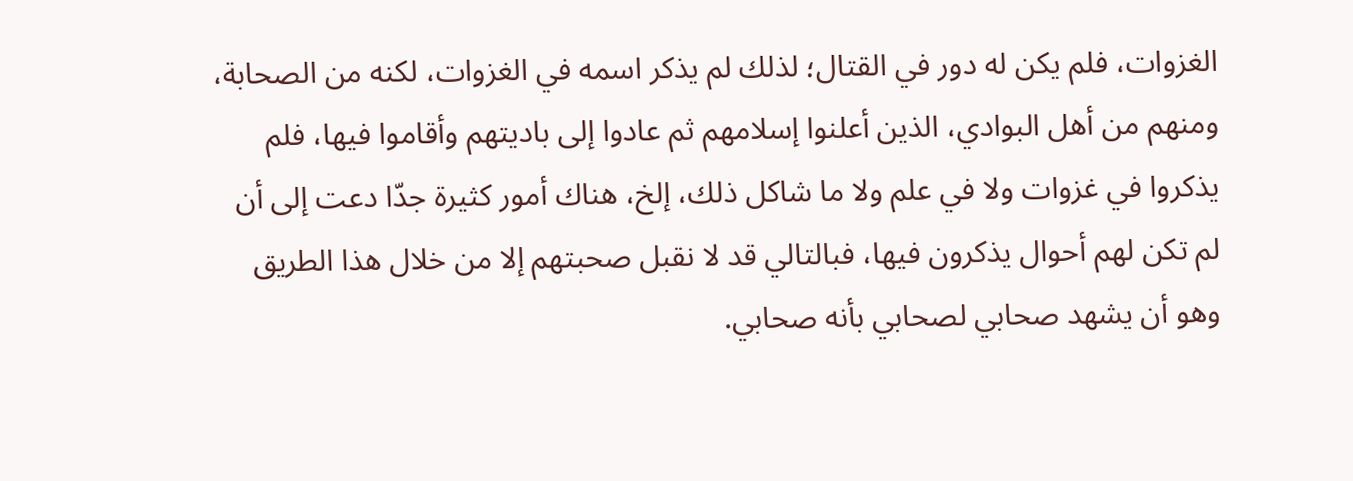الغزوات، فلم يكن له دور في القتال؛ لذلك لم يذكر اسمه في الغزوات، لكنه من الصحابة، ومنهم من أهل البوادي، الذين أعلنوا إسلامهم ثم عادوا إلى باديتهم وأقاموا فيها، فلم يذكروا في غزوات ولا في علم ولا ما شاكل ذلك، إلخ، هناك أمور كثيرة جدّا دعت إلى أن لم تكن لهم أحوال يذكرون فيها، فبالتالي قد لا نقبل صحبتهم إلا من خلال هذا الطريق وهو أن يشهد صحابي لصحابي بأنه صحابي.